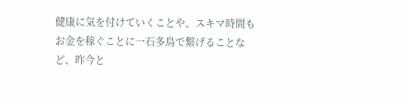健康に気を付けていくことや、スキマ時間もお金を稼ぐことに一石多鳥で繋げることなど、昨今と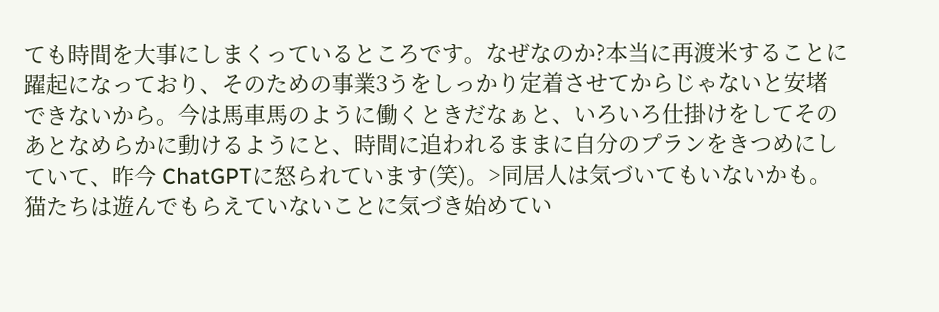ても時間を大事にしまくっているところです。なぜなのか?本当に再渡米することに躍起になっており、そのための事業3うをしっかり定着させてからじゃないと安堵できないから。今は馬車馬のように働くときだなぁと、いろいろ仕掛けをしてそのあとなめらかに動けるようにと、時間に追われるままに自分のプランをきつめにしていて、昨今 ChatGPTに怒られています(笑)。>同居人は気づいてもいないかも。猫たちは遊んでもらえていないことに気づき始めてい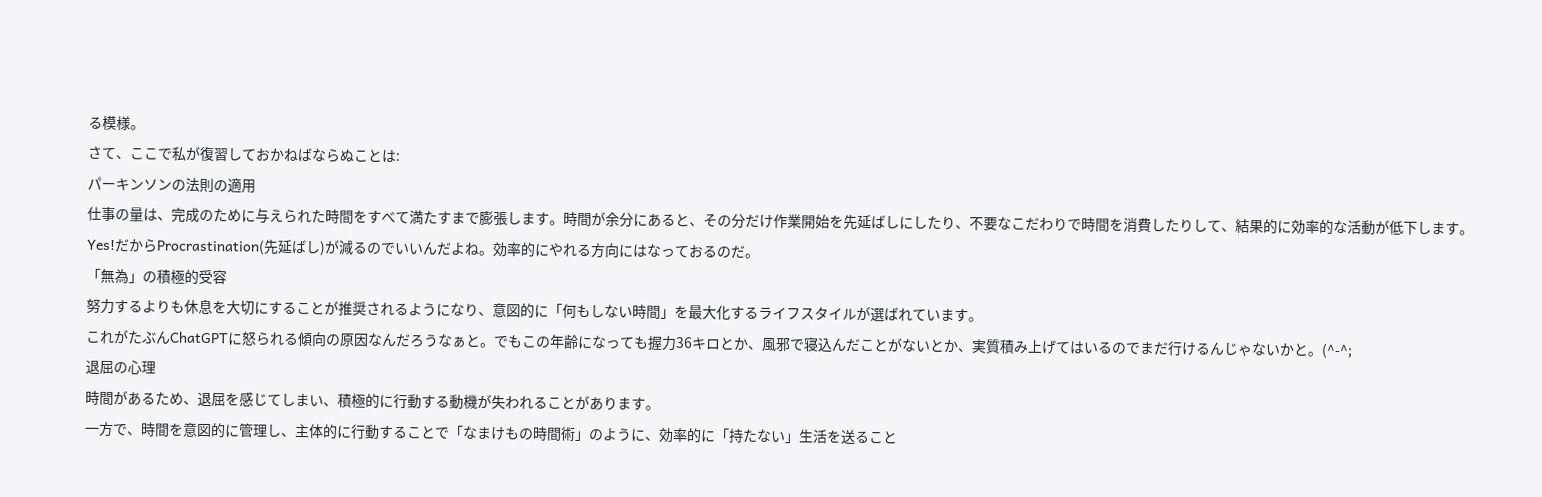る模様。
さて、ここで私が復習しておかねばならぬことは:
パーキンソンの法則の適用
仕事の量は、完成のために与えられた時間をすべて満たすまで膨張します。時間が余分にあると、その分だけ作業開始を先延ばしにしたり、不要なこだわりで時間を消費したりして、結果的に効率的な活動が低下します。
Yes!だからProcrastination(先延ばし)が減るのでいいんだよね。効率的にやれる方向にはなっておるのだ。
「無為」の積極的受容
努力するよりも休息を大切にすることが推奨されるようになり、意図的に「何もしない時間」を最大化するライフスタイルが選ばれています。
これがたぶんChatGPTに怒られる傾向の原因なんだろうなぁと。でもこの年齢になっても握力36キロとか、風邪で寝込んだことがないとか、実質積み上げてはいるのでまだ行けるんじゃないかと。(^-^;
退屈の心理
時間があるため、退屈を感じてしまい、積極的に行動する動機が失われることがあります。
一方で、時間を意図的に管理し、主体的に行動することで「なまけもの時間術」のように、効率的に「持たない」生活を送ること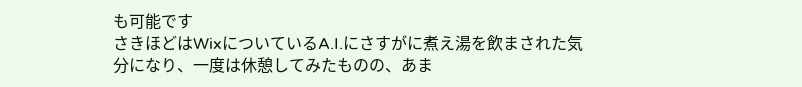も可能です
さきほどはWixについているA.I.にさすがに煮え湯を飲まされた気分になり、一度は休憩してみたものの、あま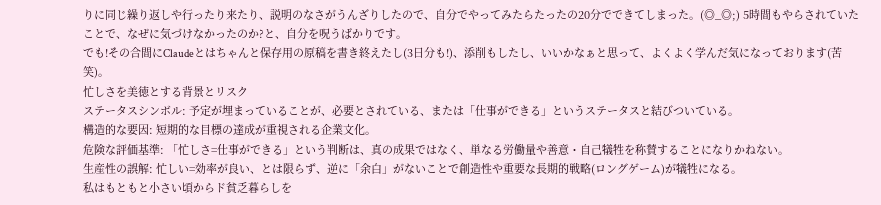りに同じ繰り返しや行ったり来たり、説明のなさがうんざりしたので、自分でやってみたらたったの20分でできてしまった。(◎_◎;) 5時間もやらされていたことで、なぜに気づけなかったのか?と、自分を呪うばかりです。
でも!その合間にClaudeとはちゃんと保存用の原稿を書き終えたし(3日分も!)、添削もしたし、いいかなぁと思って、よくよく学んだ気になっております(苦笑)。
忙しさを美徳とする背景とリスク
ステータスシンボル: 予定が埋まっていることが、必要とされている、または「仕事ができる」というステータスと結びついている。
構造的な要因: 短期的な目標の達成が重視される企業文化。
危険な評価基準: 「忙しさ=仕事ができる」という判断は、真の成果ではなく、単なる労働量や善意・自己犠牲を称賛することになりかねない。
生産性の誤解: 忙しい=効率が良い、とは限らず、逆に「余白」がないことで創造性や重要な長期的戦略(ロングゲーム)が犠牲になる。
私はもともと小さい頃からド貧乏暮らしを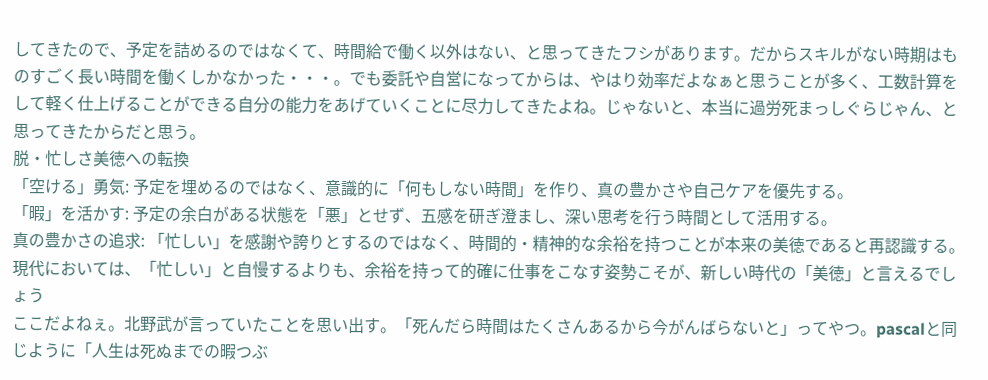してきたので、予定を詰めるのではなくて、時間給で働く以外はない、と思ってきたフシがあります。だからスキルがない時期はものすごく長い時間を働くしかなかった・・・。でも委託や自営になってからは、やはり効率だよなぁと思うことが多く、工数計算をして軽く仕上げることができる自分の能力をあげていくことに尽力してきたよね。じゃないと、本当に過労死まっしぐらじゃん、と思ってきたからだと思う。
脱・忙しさ美徳への転換
「空ける」勇気: 予定を埋めるのではなく、意識的に「何もしない時間」を作り、真の豊かさや自己ケアを優先する。
「暇」を活かす: 予定の余白がある状態を「悪」とせず、五感を研ぎ澄まし、深い思考を行う時間として活用する。
真の豊かさの追求: 「忙しい」を感謝や誇りとするのではなく、時間的・精神的な余裕を持つことが本来の美徳であると再認識する。
現代においては、「忙しい」と自慢するよりも、余裕を持って的確に仕事をこなす姿勢こそが、新しい時代の「美徳」と言えるでしょう
ここだよねぇ。北野武が言っていたことを思い出す。「死んだら時間はたくさんあるから今がんばらないと」ってやつ。pascalと同じように「人生は死ぬまでの暇つぶ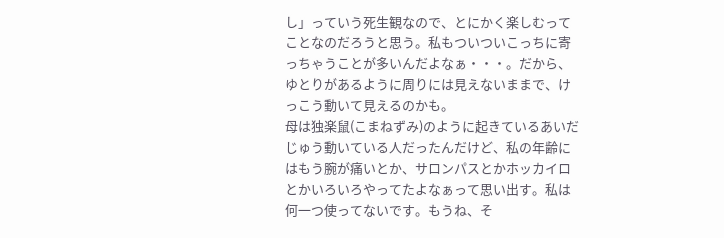し」っていう死生観なので、とにかく楽しむってことなのだろうと思う。私もついついこっちに寄っちゃうことが多いんだよなぁ・・・。だから、ゆとりがあるように周りには見えないままで、けっこう動いて見えるのかも。
母は独楽鼠(こまねずみ)のように起きているあいだじゅう動いている人だったんだけど、私の年齢にはもう腕が痛いとか、サロンパスとかホッカイロとかいろいろやってたよなぁって思い出す。私は何一つ使ってないです。もうね、そ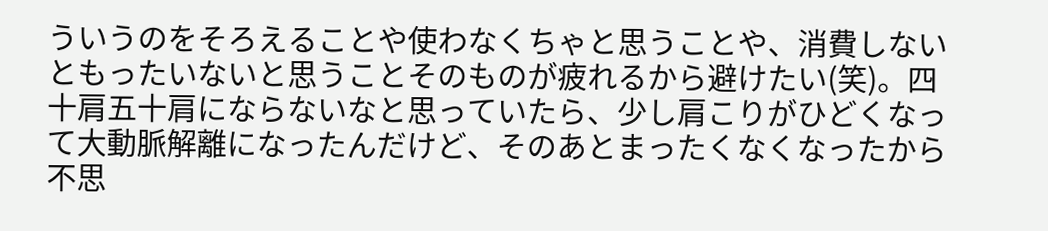ういうのをそろえることや使わなくちゃと思うことや、消費しないともったいないと思うことそのものが疲れるから避けたい(笑)。四十肩五十肩にならないなと思っていたら、少し肩こりがひどくなって大動脈解離になったんだけど、そのあとまったくなくなったから不思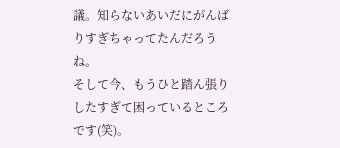議。知らないあいだにがんばりすぎちゃってたんだろうね。
そして今、もうひと踏ん張りしたすぎて困っているところです(笑)。